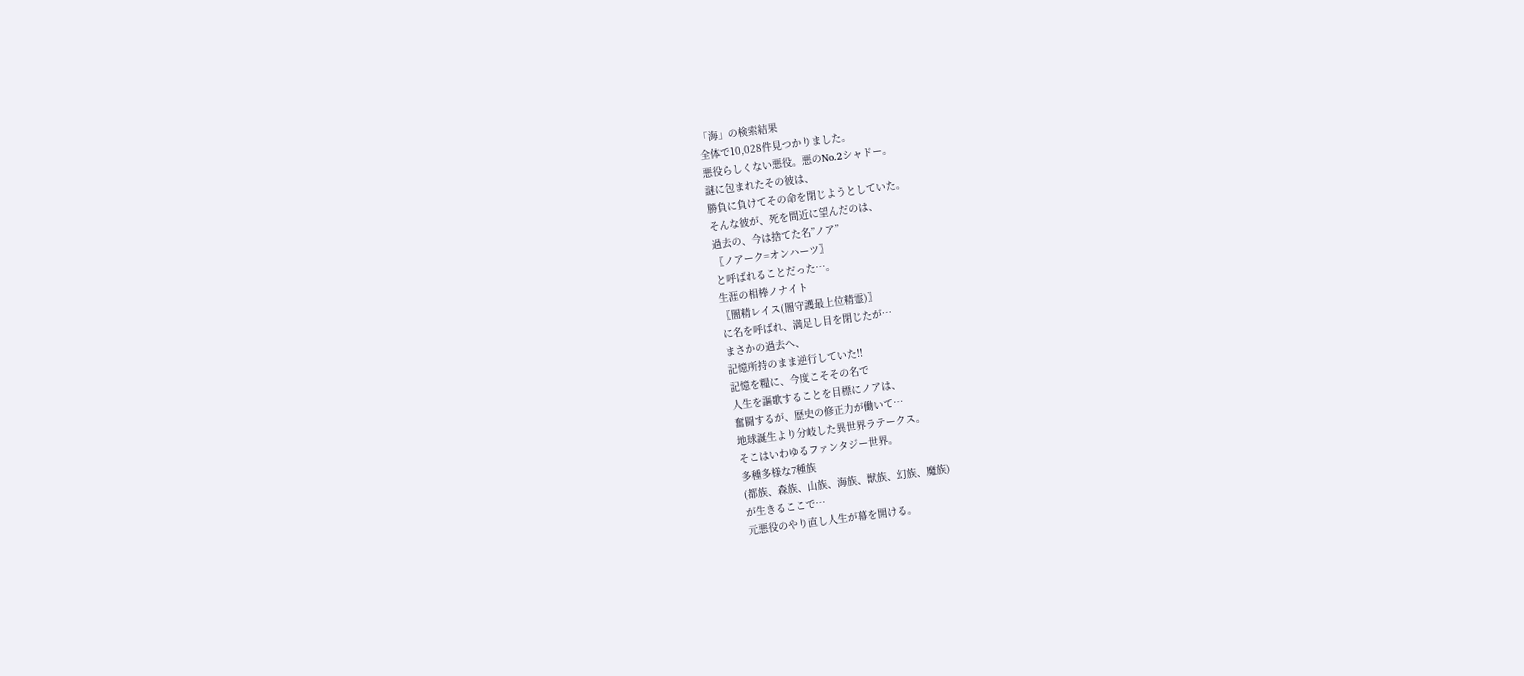「海」の検索結果
全体で10,028件見つかりました。
悪役らしくない悪役。悪のNo.2シャドー。
謎に包まれたその彼は、
勝負に負けてその命を閉じようとしていた。
そんな彼が、死を間近に望んだのは、
過去の、今は捨てた名”ノア”
〖ノアーク=オンハーツ〗
と呼ばれることだった…。
生涯の相棒ノナイト
〖闇精レイス(闇守護最上位精霊)〗
に名を呼ばれ、満足し目を閉じたが…
まさかの過去へ、
記憶所持のまま逆行していた!!
記憶を糧に、今度こそその名で
人生を謳歌することを目標にノアは、
奮闘するが、歴史の修正力が働いて…
地球誕生より分岐した異世界ラテークス。
そこはいわゆるファンタジー世界。
多種多様な7種族
(都族、森族、山族、海族、獣族、幻族、魔族)
が生きるここで…
元悪役のやり直し人生が幕を開ける。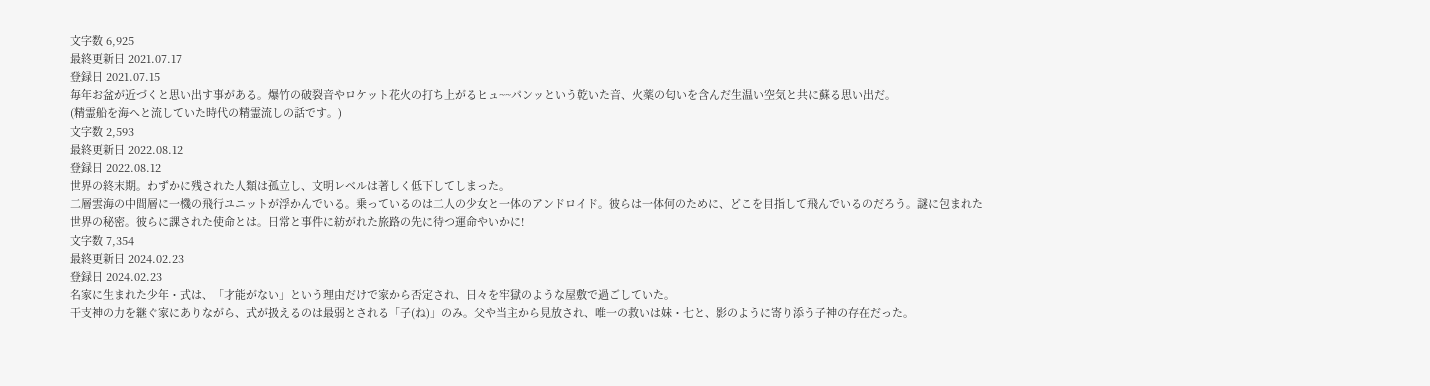文字数 6,925
最終更新日 2021.07.17
登録日 2021.07.15
毎年お盆が近づくと思い出す事がある。爆竹の破裂音やロケット花火の打ち上がるヒュ~~パンッという乾いた音、火薬の匂いを含んだ生温い空気と共に蘇る思い出だ。
(精霊船を海へと流していた時代の精霊流しの話です。)
文字数 2,593
最終更新日 2022.08.12
登録日 2022.08.12
世界の終末期。わずかに残された人類は孤立し、文明レベルは著しく低下してしまった。
二層雲海の中間層に一機の飛行ユニットが浮かんでいる。乗っているのは二人の少女と一体のアンドロイド。彼らは一体何のために、どこを目指して飛んでいるのだろう。謎に包まれた世界の秘密。彼らに課された使命とは。日常と事件に紡がれた旅路の先に待つ運命やいかに!
文字数 7,354
最終更新日 2024.02.23
登録日 2024.02.23
名家に生まれた少年・式は、「才能がない」という理由だけで家から否定され、日々を牢獄のような屋敷で過ごしていた。
干支神の力を継ぐ家にありながら、式が扱えるのは最弱とされる「子(ね)」のみ。父や当主から見放され、唯一の救いは妹・七と、影のように寄り添う子神の存在だった。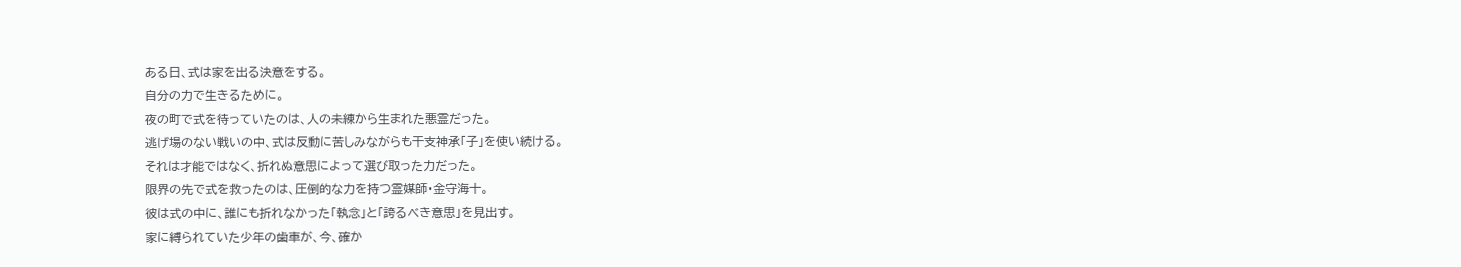ある日、式は家を出る決意をする。
自分の力で生きるために。
夜の町で式を待っていたのは、人の未練から生まれた悪霊だった。
逃げ場のない戦いの中、式は反動に苦しみながらも干支神承「子」を使い続ける。
それは才能ではなく、折れぬ意思によって選び取った力だった。
限界の先で式を救ったのは、圧倒的な力を持つ霊媒師・金守海十。
彼は式の中に、誰にも折れなかった「執念」と「誇るべき意思」を見出す。
家に縛られていた少年の歯車が、今、確か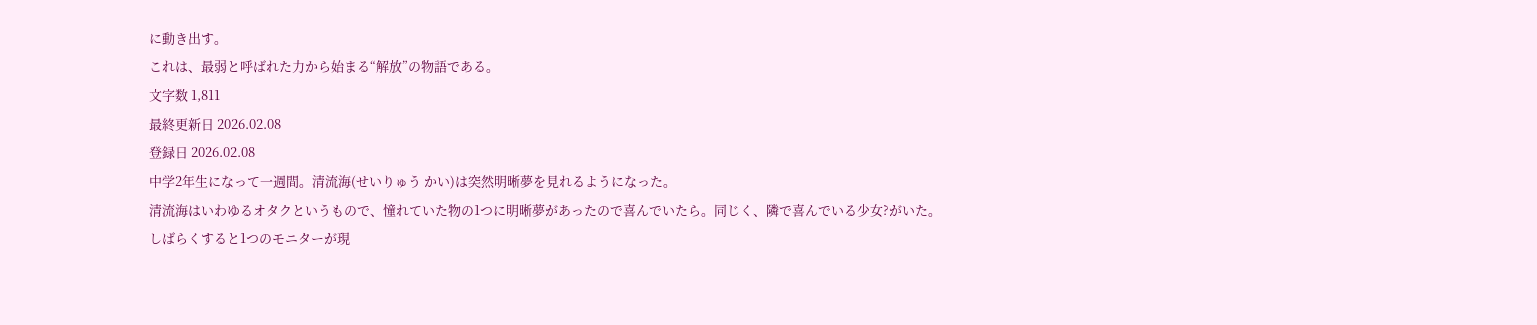に動き出す。
これは、最弱と呼ばれた力から始まる“解放”の物語である。
文字数 1,811
最終更新日 2026.02.08
登録日 2026.02.08
中学2年生になって一週間。清流海(せいりゅう かい)は突然明晰夢を見れるようになった。
清流海はいわゆるオタクというもので、憧れていた物の1つに明晰夢があったので喜んでいたら。同じく、隣で喜んでいる少女?がいた。
しばらくすると1つのモニターが現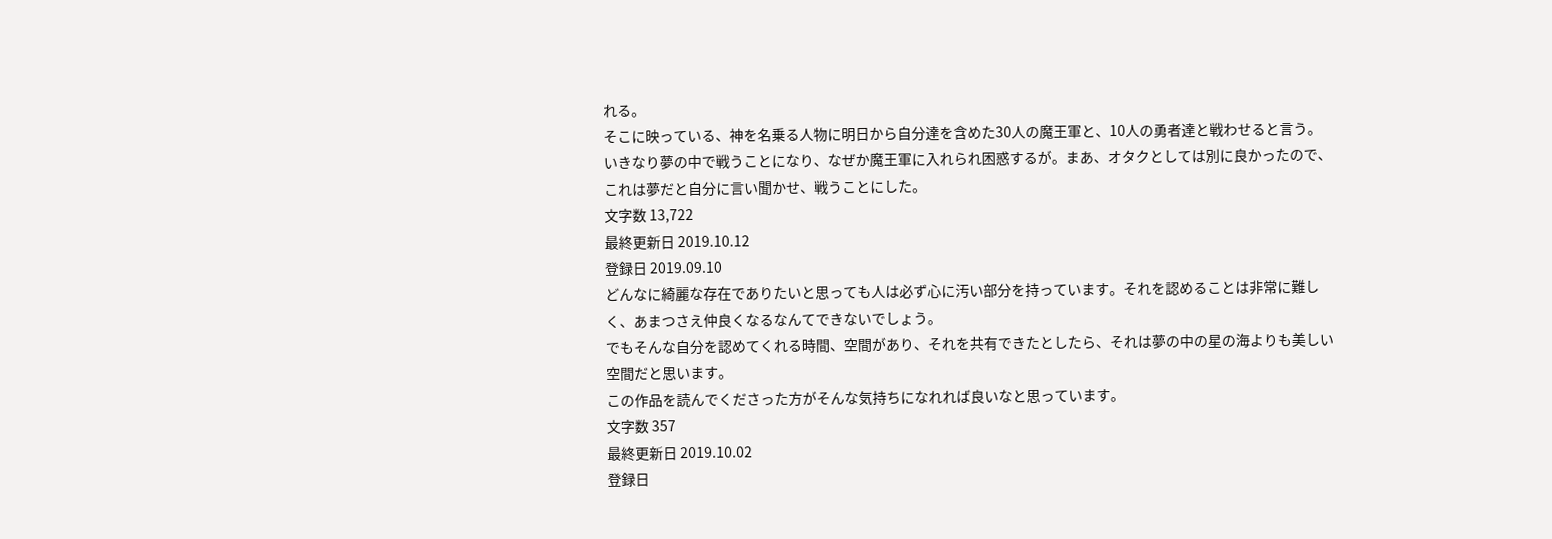れる。
そこに映っている、神を名乗る人物に明日から自分達を含めた30人の魔王軍と、10人の勇者達と戦わせると言う。
いきなり夢の中で戦うことになり、なぜか魔王軍に入れられ困惑するが。まあ、オタクとしては別に良かったので、これは夢だと自分に言い聞かせ、戦うことにした。
文字数 13,722
最終更新日 2019.10.12
登録日 2019.09.10
どんなに綺麗な存在でありたいと思っても人は必ず心に汚い部分を持っています。それを認めることは非常に難しく、あまつさえ仲良くなるなんてできないでしょう。
でもそんな自分を認めてくれる時間、空間があり、それを共有できたとしたら、それは夢の中の星の海よりも美しい空間だと思います。
この作品を読んでくださった方がそんな気持ちになれれば良いなと思っています。
文字数 357
最終更新日 2019.10.02
登録日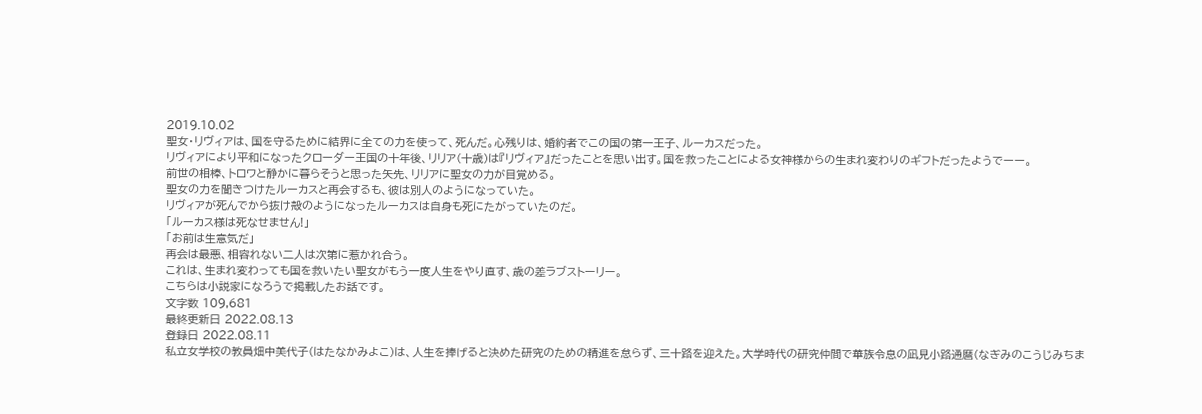2019.10.02
聖女・リヴィアは、国を守るために結界に全ての力を使って、死んだ。心残りは、婚約者でこの国の第一王子、ルーカスだった。
リヴィアにより平和になったクローダー王国の十年後、リリア(十歳)は『リヴィア』だったことを思い出す。国を救ったことによる女神様からの生まれ変わりのギフトだったようでーー。
前世の相棒、トロワと静かに暮らそうと思った矢先、リリアに聖女の力が目覚める。
聖女の力を聞きつけたルーカスと再会するも、彼は別人のようになっていた。
リヴィアが死んでから抜け殻のようになったルーカスは自身も死にたがっていたのだ。
「ルーカス様は死なせません!」
「お前は生意気だ」
再会は最悪、相容れない二人は次第に惹かれ合う。
これは、生まれ変わっても国を救いたい聖女がもう一度人生をやり直す、歳の差ラブストーリー。
こちらは小説家になろうで掲載したお話です。
文字数 109,681
最終更新日 2022.08.13
登録日 2022.08.11
私立女学校の教員畑中美代子(はたなかみよこ)は、人生を捧げると決めた研究のための精進を怠らず、三十路を迎えた。大学時代の研究仲間で華族令息の凪見小路通麿(なぎみのこうじみちま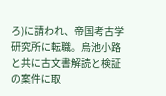ろ)に請われ、帝国考古学研究所に転職。烏池小路と共に古文書解読と検証の案件に取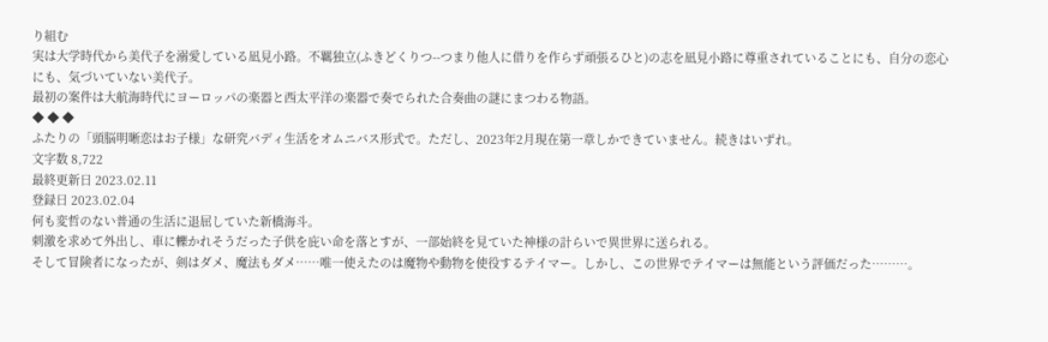り組む
実は大学時代から美代子を溺愛している凪見小路。不羈独立(ふきどくりつ--つまり他人に借りを作らず頑張るひと)の志を凪見小路に尊重されていることにも、自分の恋心にも、気づいていない美代子。
最初の案件は大航海時代にヨーロッパの楽器と西太平洋の楽器で奏でられた合奏曲の謎にまつわる物語。
◆ ◆ ◆
ふたりの「頭脳明晰恋はお子様」な研究バディ生活をオムニバス形式で。ただし、2023年2月現在第一章しかできていません。続きはいずれ。
文字数 8,722
最終更新日 2023.02.11
登録日 2023.02.04
何も変哲のない普通の生活に退屈していた新橋海斗。
刺激を求めて外出し、車に轢かれそうだった子供を庇い命を落とすが、一部始終を見ていた神様の計らいで異世界に送られる。
そして冒険者になったが、剣はダメ、魔法もダメ……唯一使えたのは魔物や動物を使役するテイマー。しかし、この世界でテイマーは無能という評価だった………。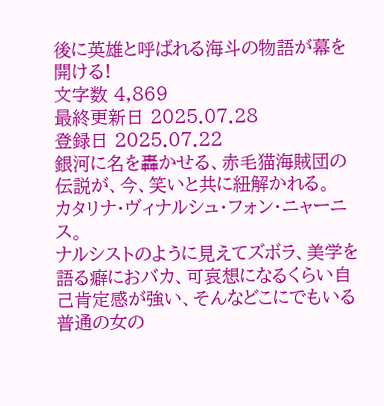後に英雄と呼ばれる海斗の物語が幕を開ける!
文字数 4,869
最終更新日 2025.07.28
登録日 2025.07.22
銀河に名を轟かせる、赤毛猫海賊団の伝説が、今、笑いと共に紐解かれる。
カタリナ・ヴィナルシュ・フォン・ニャーニス。
ナルシストのように見えてズボラ、美学を語る癖におバカ、可哀想になるくらい自己肯定感が強い、そんなどこにでもいる普通の女の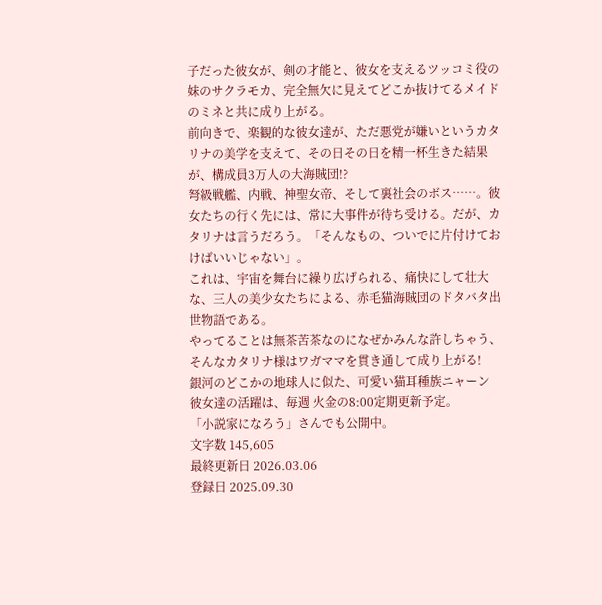子だった彼女が、剣の才能と、彼女を支えるツッコミ役の妹のサクラモカ、完全無欠に見えてどこか抜けてるメイドのミネと共に成り上がる。
前向きで、楽観的な彼女達が、ただ悪党が嫌いというカタリナの美学を支えて、その日その日を精一杯生きた結果が、構成員3万人の大海賊団!?
弩級戦艦、内戦、神聖女帝、そして裏社会のボス……。彼女たちの行く先には、常に大事件が待ち受ける。だが、カタリナは言うだろう。「そんなもの、ついでに片付けておけばいいじゃない」。
これは、宇宙を舞台に繰り広げられる、痛快にして壮大な、三人の美少女たちによる、赤毛猫海賊団のドタバタ出世物語である。
やってることは無茶苦茶なのになぜかみんな許しちゃう、そんなカタリナ様はワガママを貫き通して成り上がる!
銀河のどこかの地球人に似た、可愛い猫耳種族ニャーン
彼女達の活躍は、毎週 火金の8:00定期更新予定。
「小説家になろう」さんでも公開中。
文字数 145,605
最終更新日 2026.03.06
登録日 2025.09.30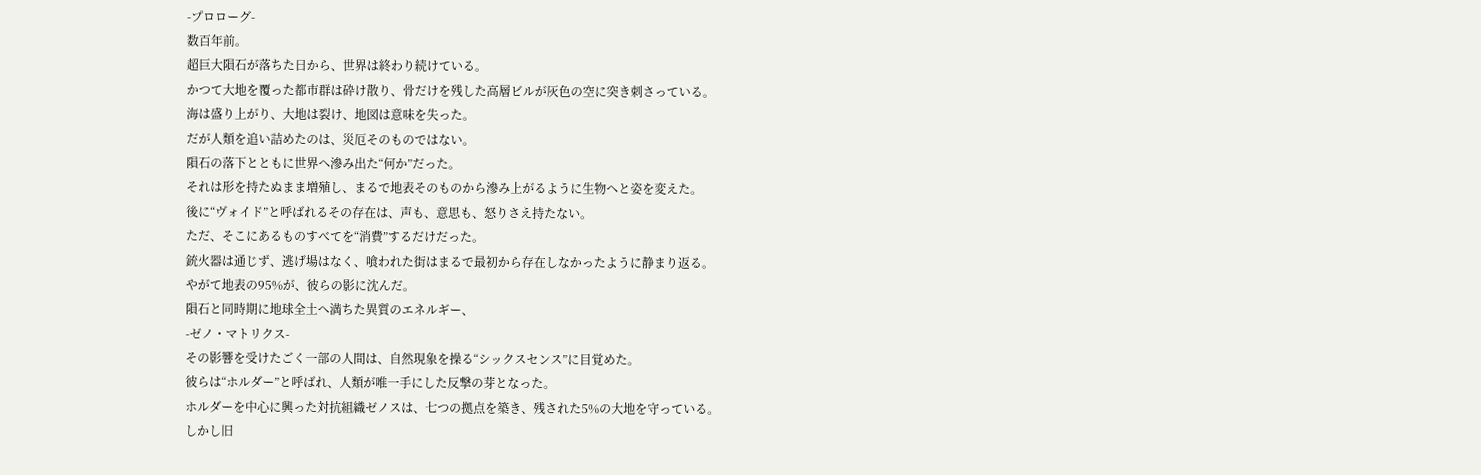-プロローグ-
数百年前。
超巨大隕石が落ちた日から、世界は終わり続けている。
かつて大地を覆った都市群は砕け散り、骨だけを残した高層ビルが灰色の空に突き刺さっている。
海は盛り上がり、大地は裂け、地図は意味を失った。
だが人類を追い詰めたのは、災厄そのものではない。
隕石の落下とともに世界へ滲み出た“何か”だった。
それは形を持たぬまま増殖し、まるで地表そのものから滲み上がるように生物へと姿を変えた。
後に“ヴォイド”と呼ばれるその存在は、声も、意思も、怒りさえ持たない。
ただ、そこにあるものすべてを“消費”するだけだった。
銃火器は通じず、逃げ場はなく、喰われた街はまるで最初から存在しなかったように静まり返る。
やがて地表の95%が、彼らの影に沈んだ。
隕石と同時期に地球全土へ満ちた異質のエネルギー、
-ゼノ・マトリクス-
その影響を受けたごく一部の人間は、自然現象を操る“シックスセンス”に目覚めた。
彼らは“ホルダー”と呼ばれ、人類が唯一手にした反撃の芽となった。
ホルダーを中心に興った対抗組織ゼノスは、七つの拠点を築き、残された5%の大地を守っている。
しかし旧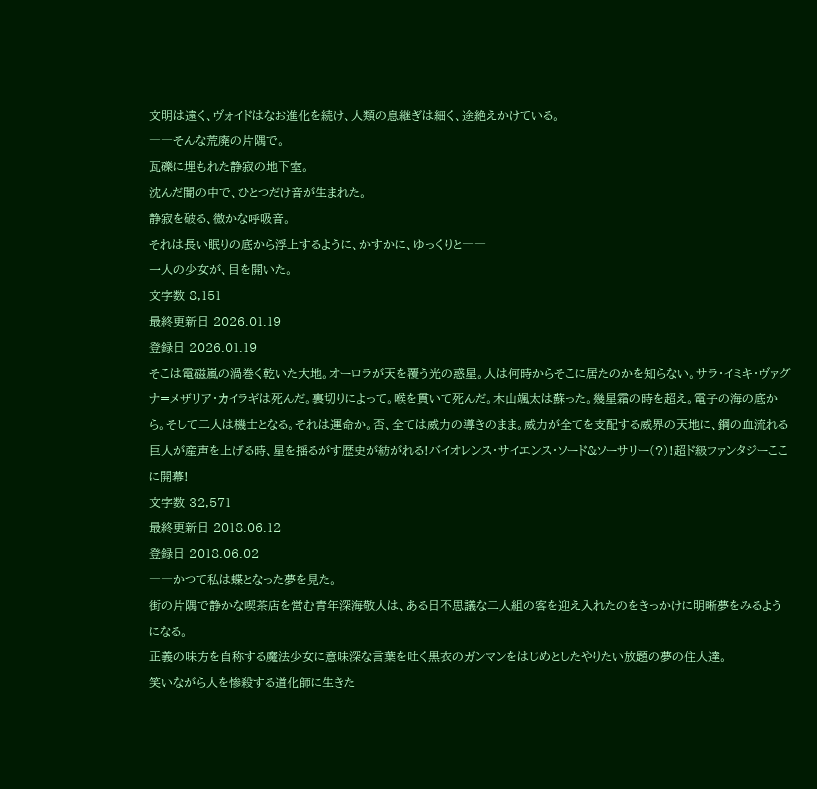文明は遠く、ヴォイドはなお進化を続け、人類の息継ぎは細く、途絶えかけている。
――そんな荒廃の片隅で。
瓦礫に埋もれた静寂の地下室。
沈んだ闇の中で、ひとつだけ音が生まれた。
静寂を破る、微かな呼吸音。
それは長い眠りの底から浮上するように、かすかに、ゆっくりと――
一人の少女が、目を開いた。
文字数 8,151
最終更新日 2026.01.19
登録日 2026.01.19
そこは電磁嵐の渦巻く乾いた大地。オーロラが天を覆う光の惑星。人は何時からそこに居たのかを知らない。サラ・イミキ・ヴァグナ=メザリア・カイラギは死んだ。裏切りによって。喉を貫いて死んだ。木山颯太は蘇った。幾星霜の時を超え。電子の海の底から。そして二人は機士となる。それは運命か。否、全ては威力の導きのまま。威力が全てを支配する威界の天地に、鋼の血流れる巨人が産声を上げる時、星を揺るがす歴史が紡がれる!バイオレンス・サイエンス・ソード&ソーサリー(?)!超ド級ファンタジーここに開幕!
文字数 32,571
最終更新日 2018.06.12
登録日 2018.06.02
――かつて私は蝶となった夢を見た。
街の片隅で静かな喫茶店を営む青年深海敬人は、ある日不思議な二人組の客を迎え入れたのをきっかけに明晰夢をみるようになる。
正義の味方を自称する魔法少女に意味深な言葉を吐く黒衣のガンマンをはじめとしたやりたい放題の夢の住人達。
笑いながら人を惨殺する道化師に生きた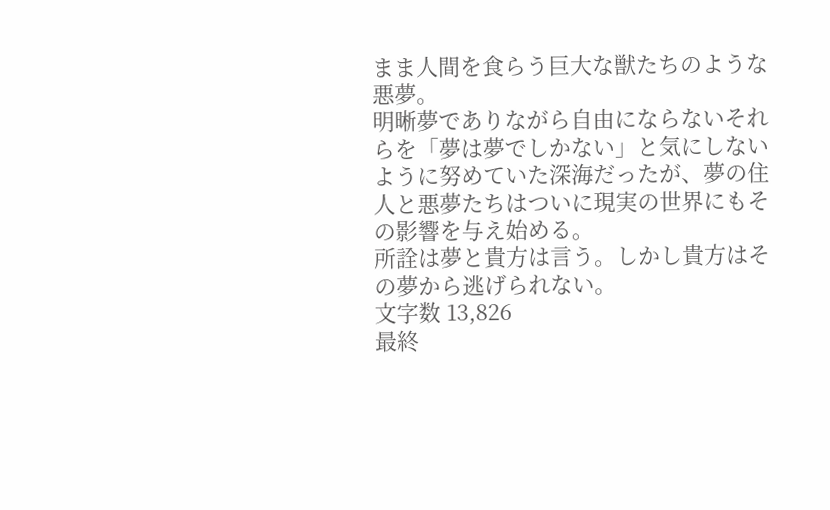まま人間を食らう巨大な獣たちのような悪夢。
明晰夢でありながら自由にならないそれらを「夢は夢でしかない」と気にしないように努めていた深海だったが、夢の住人と悪夢たちはついに現実の世界にもその影響を与え始める。
所詮は夢と貴方は言う。しかし貴方はその夢から逃げられない。
文字数 13,826
最終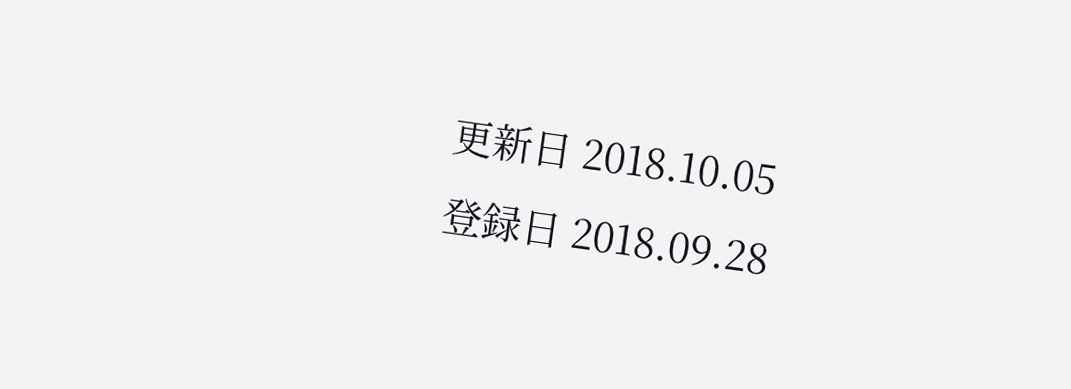更新日 2018.10.05
登録日 2018.09.28